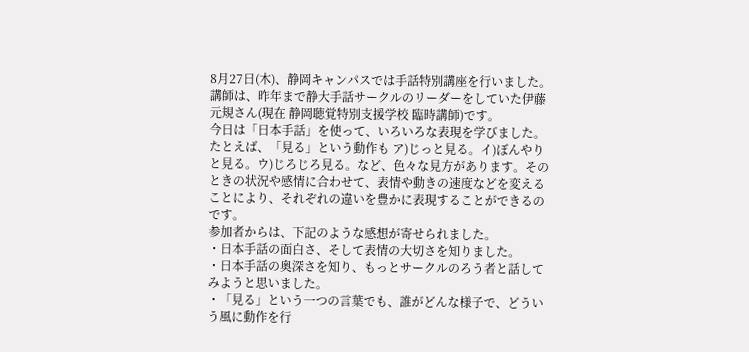8月27日(木)、静岡キャンパスでは手話特別講座を行いました。
講師は、昨年まで静大手話サークルのリーダーをしていた伊藤元規さん(現在 静岡聴覚特別支援学校 臨時講師)です。
今日は「日本手話」を使って、いろいろな表現を学びました。
たとえば、「見る」という動作も ア)じっと見る。イ)ぼんやりと見る。ウ)じろじろ見る。など、色々な見方があります。そのときの状況や感情に合わせて、表情や動きの速度などを変えることにより、それぞれの違いを豊かに表現することができるのです。
参加者からは、下記のような感想が寄せられました。
・日本手話の面白さ、そして表情の大切さを知りました。
・日本手話の奥深さを知り、もっとサークルのろう者と話してみようと思いました。
・「見る」という一つの言葉でも、誰がどんな様子で、どういう風に動作を行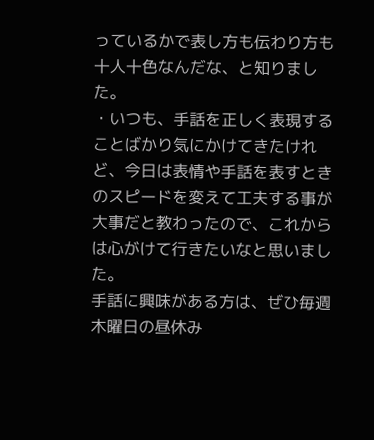っているかで表し方も伝わり方も十人十色なんだな、と知りました。
・いつも、手話を正しく表現することばかり気にかけてきたけれど、今日は表情や手話を表すときのスピードを変えて工夫する事が大事だと教わったので、これからは心がけて行きたいなと思いました。
手話に興味がある方は、ぜひ毎週木曜日の昼休み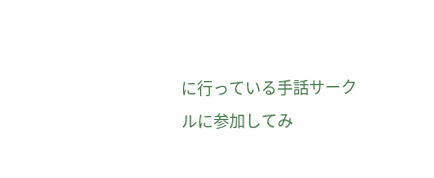に行っている手話サークルに参加してみ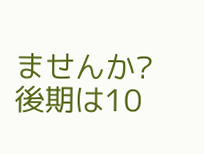ませんか?
後期は10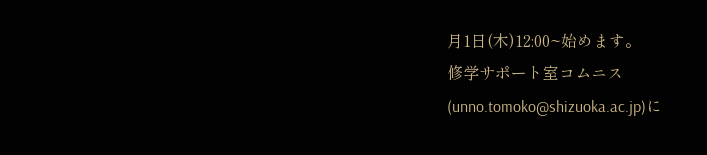月1日(木)12:00~始めます。
修学サポート室コムニス(unno.tomoko@shizuoka.ac.jp)に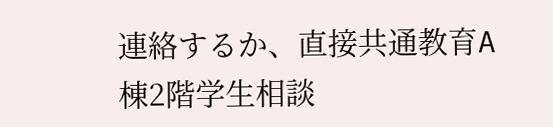連絡するか、直接共通教育A棟2階学生相談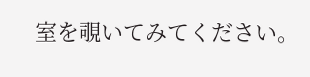室を覗いてみてください。